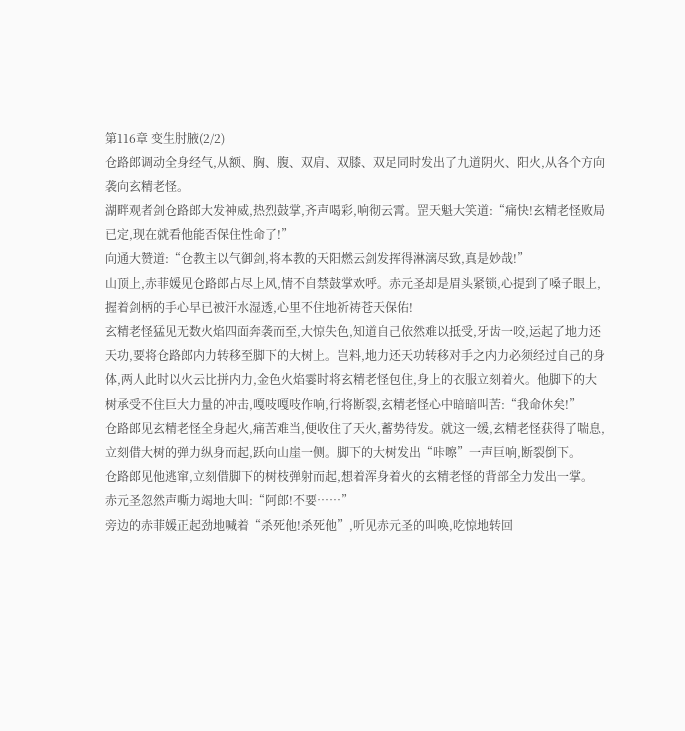第116章 变生肘腋(2/2)
仓路郎调动全身经气,从额、胸、腹、双肩、双膝、双足同时发出了九道阴火、阳火,从各个方向袭向玄精老怪。
湖畔观者剑仓路郎大发神威,热烈鼓掌,齐声喝彩,响彻云霄。罡天魁大笑道:“痛快!玄精老怪败局已定,现在就看他能否保住性命了!”
向通大赞道:“仓教主以气御剑,将本教的天阳燃云剑发挥得淋漓尽致,真是妙哉!”
山顶上,赤菲媛见仓路郎占尽上风,情不自禁鼓掌欢呼。赤元圣却是眉头紧锁,心提到了嗓子眼上,握着剑柄的手心早已被汗水湿透,心里不住地祈祷苍天保佑!
玄精老怪猛见无数火焰四面奔袭而至,大惊失色,知道自己依然难以抵受,牙齿一咬,运起了地力还天功,要将仓路郎内力转移至脚下的大树上。岂料,地力还天功转移对手之内力必须经过自己的身体,两人此时以火云比拼内力,金色火焰霎时将玄精老怪包住,身上的衣服立刻着火。他脚下的大树承受不住巨大力量的冲击,嘎吱嘎吱作响,行将断裂,玄精老怪心中暗暗叫苦:“我命休矣!”
仓路郎见玄精老怪全身起火,痛苦难当,便收住了天火,蓄势待发。就这一缓,玄精老怪获得了喘息,立刻借大树的弹力纵身而起,跃向山崖一侧。脚下的大树发出“咔嚓”一声巨响,断裂倒下。
仓路郎见他逃窜,立刻借脚下的树枝弹射而起,想着浑身着火的玄精老怪的背部全力发出一掌。
赤元圣忽然声嘶力竭地大叫:“阿郎!不要……”
旁边的赤菲媛正起劲地喊着“杀死他!杀死他”,听见赤元圣的叫唤,吃惊地转回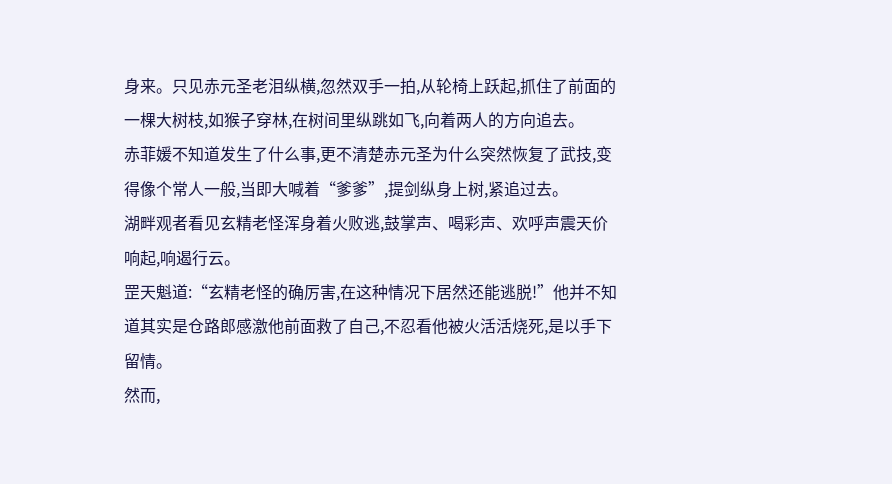身来。只见赤元圣老泪纵横,忽然双手一拍,从轮椅上跃起,抓住了前面的一棵大树枝,如猴子穿林,在树间里纵跳如飞,向着两人的方向追去。
赤菲媛不知道发生了什么事,更不清楚赤元圣为什么突然恢复了武技,变得像个常人一般,当即大喊着“爹爹”,提剑纵身上树,紧追过去。
湖畔观者看见玄精老怪浑身着火败逃,鼓掌声、喝彩声、欢呼声震天价响起,响遏行云。
罡天魁道:“玄精老怪的确厉害,在这种情况下居然还能逃脱!”他并不知道其实是仓路郎感激他前面救了自己,不忍看他被火活活烧死,是以手下留情。
然而,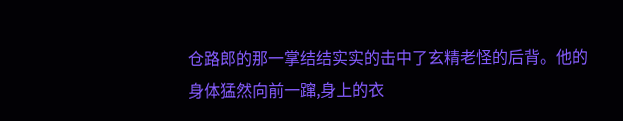仓路郎的那一掌结结实实的击中了玄精老怪的后背。他的身体猛然向前一蹿,身上的衣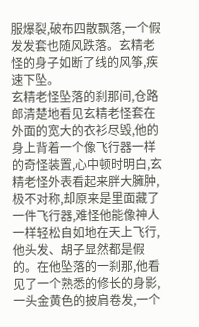服爆裂,破布四散飘落,一个假发发套也随风跌落。玄精老怪的身子如断了线的风筝,疾速下坠。
玄精老怪坠落的刹那间,仓路郎清楚地看见玄精老怪套在外面的宽大的衣衫尽毁,他的身上背着一个像飞行器一样的奇怪装置,心中顿时明白,玄精老怪外表看起来胖大臃肿,极不对称,却原来是里面藏了一件飞行器,难怪他能像神人一样轻松自如地在天上飞行,他头发、胡子显然都是假的。在他坠落的一刹那,他看见了一个熟悉的修长的身影,一头金黄色的披肩卷发,一个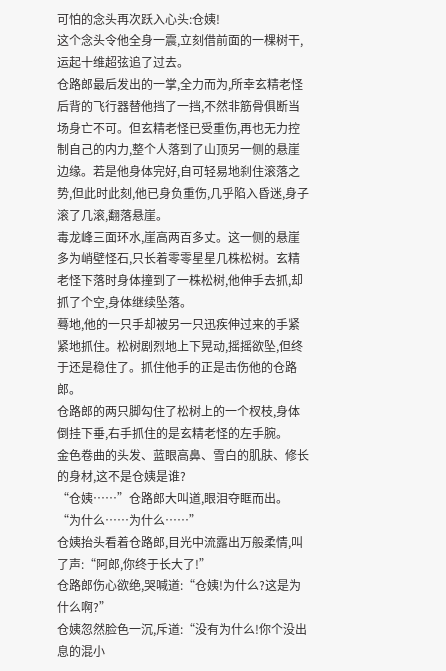可怕的念头再次跃入心头:仓姨!
这个念头令他全身一震,立刻借前面的一棵树干,运起十维超弦追了过去。
仓路郎最后发出的一掌,全力而为,所幸玄精老怪后背的飞行器替他挡了一挡,不然非筋骨俱断当场身亡不可。但玄精老怪已受重伤,再也无力控制自己的内力,整个人落到了山顶另一侧的悬崖边缘。若是他身体完好,自可轻易地刹住滚落之势,但此时此刻,他已身负重伤,几乎陷入昏迷,身子滚了几滚,翻落悬崖。
毒龙峰三面环水,崖高两百多丈。这一侧的悬崖多为峭壁怪石,只长着零零星星几株松树。玄精老怪下落时身体撞到了一株松树,他伸手去抓,却抓了个空,身体继续坠落。
蓦地,他的一只手却被另一只迅疾伸过来的手紧紧地抓住。松树剧烈地上下晃动,摇摇欲坠,但终于还是稳住了。抓住他手的正是击伤他的仓路郎。
仓路郎的两只脚勾住了松树上的一个杈枝,身体倒挂下垂,右手抓住的是玄精老怪的左手腕。
金色卷曲的头发、蓝眼高鼻、雪白的肌肤、修长的身材,这不是仓姨是谁?
“仓姨……”仓路郎大叫道,眼泪夺眶而出。“为什么……为什么……”
仓姨抬头看着仓路郎,目光中流露出万般柔情,叫了声:“阿郎,你终于长大了!”
仓路郎伤心欲绝,哭喊道:“仓姨!为什么?这是为什么啊?”
仓姨忽然脸色一沉,斥道:“没有为什么!你个没出息的混小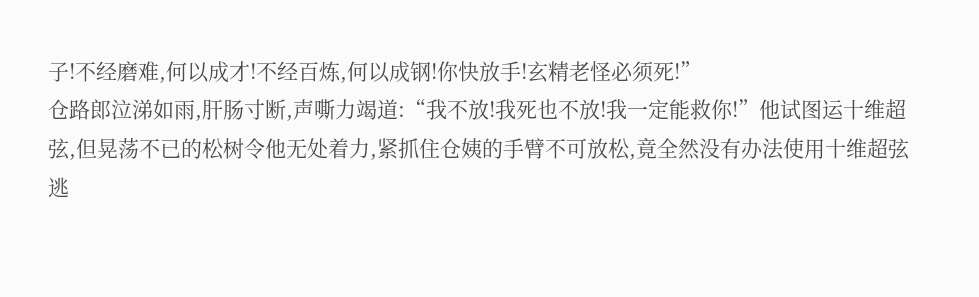子!不经磨难,何以成才!不经百炼,何以成钢!你快放手!玄精老怪必须死!”
仓路郎泣涕如雨,肝肠寸断,声嘶力竭道:“我不放!我死也不放!我一定能救你!”他试图运十维超弦,但晃荡不已的松树令他无处着力,紧抓住仓姨的手臂不可放松,竟全然没有办法使用十维超弦逃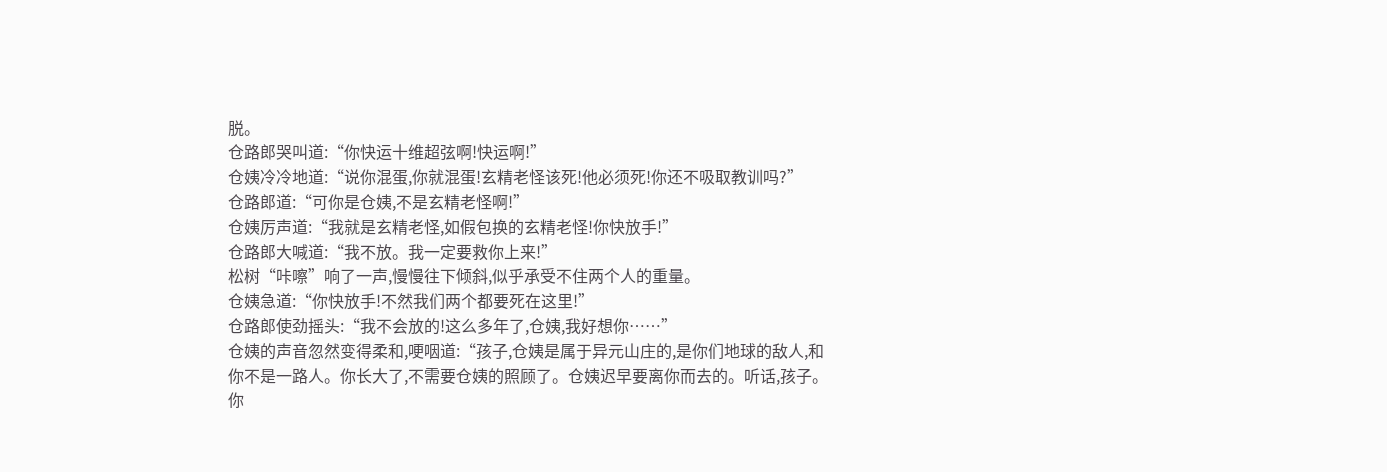脱。
仓路郎哭叫道:“你快运十维超弦啊!快运啊!”
仓姨冷冷地道:“说你混蛋,你就混蛋!玄精老怪该死!他必须死!你还不吸取教训吗?”
仓路郎道:“可你是仓姨,不是玄精老怪啊!”
仓姨厉声道:“我就是玄精老怪,如假包换的玄精老怪!你快放手!”
仓路郎大喊道:“我不放。我一定要救你上来!”
松树“咔嚓”响了一声,慢慢往下倾斜,似乎承受不住两个人的重量。
仓姨急道:“你快放手!不然我们两个都要死在这里!”
仓路郎使劲摇头:“我不会放的!这么多年了,仓姨,我好想你……”
仓姨的声音忽然变得柔和,哽咽道:“孩子,仓姨是属于异元山庄的,是你们地球的敌人,和你不是一路人。你长大了,不需要仓姨的照顾了。仓姨迟早要离你而去的。听话,孩子。你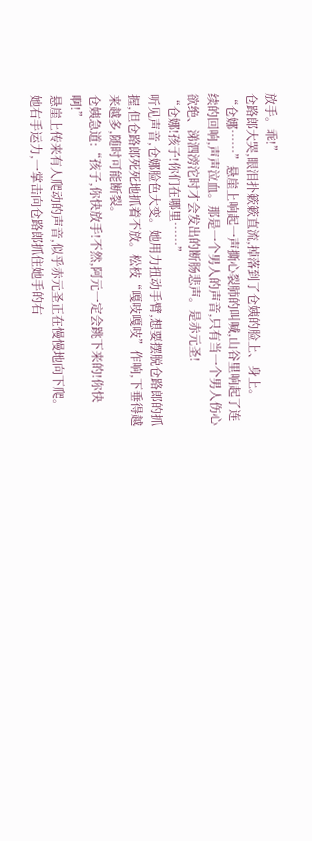放手。乖!”
仓路郎大哭,眼泪扑簌簌直流,掉落到了仓姨的脸上、身上。
“仓娜……”悬崖上响起一声撕心裂肺的叫喊,山谷里响起了连续的回响,声声泣血。那是一个男人的声音,只有当一个男人伤心欲绝、涕泗滂沱时才会发出的断肠悲声。是赤元圣!
“仓娜!孩子!你们在哪里……”
听见声音,仓娜脸色大变。她用力扭动手臂,想要摆脱仓路郎的抓握,但仓路郎死死地抓着不放。松枝“嘎吱嘎吱”作响,下垂得越来越多,随时可能断裂。
仓姨急道:“孩子,你快放手!不然,阿元一定会跳下来的!你快啊!”
悬崖上传来有人爬动的声音,似乎赤元圣正在慢慢地向下爬。
她右手运力,一掌击向仓路郎抓住她手的右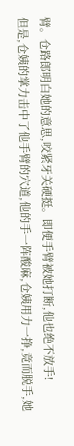臂。仓路郎明白她的意思,咬紧牙关硬挺。即便手臂被她打断,他也绝不放手!
但是,仓姨的掌力击中了他手臂的穴道,他的手一阵酸麻,仓姨用力一挣,竟而脱手,她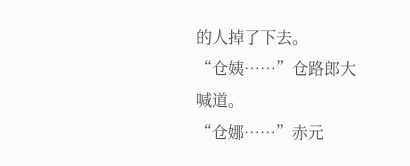的人掉了下去。
“仓姨……”仓路郎大喊道。
“仓娜……”赤元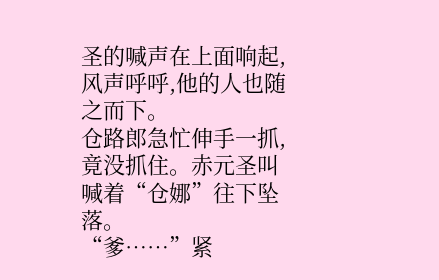圣的喊声在上面响起,风声呼呼,他的人也随之而下。
仓路郎急忙伸手一抓,竟没抓住。赤元圣叫喊着“仓娜”往下坠落。
“爹……”紧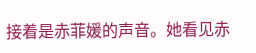接着是赤菲媛的声音。她看见赤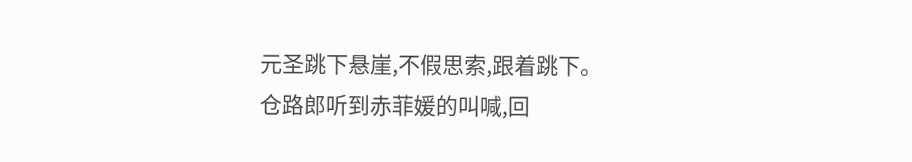元圣跳下悬崖,不假思索,跟着跳下。
仓路郎听到赤菲媛的叫喊,回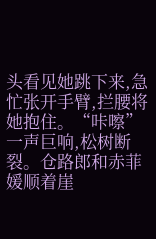头看见她跳下来,急忙张开手臂,拦腰将她抱住。“咔嚓”一声巨响,松树断裂。仓路郎和赤菲媛顺着崖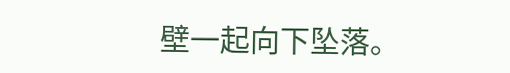壁一起向下坠落。